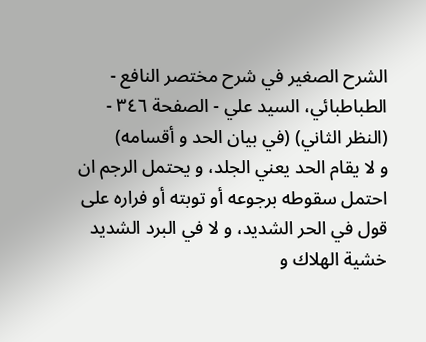الشرح الصغير في شرح مختصر النافع - الطباطبائي، السيد علي - الصفحة ٣٤٦ - (النظر الثاني) (في بيان الحد و أقسامه)
و لا يقام الحد يعني الجلد، و يحتمل الرجم ان احتمل سقوطه برجوعه أو توبته أو فراره على قول في الحر الشديد، و لا في البرد الشديد خشية الهلاك و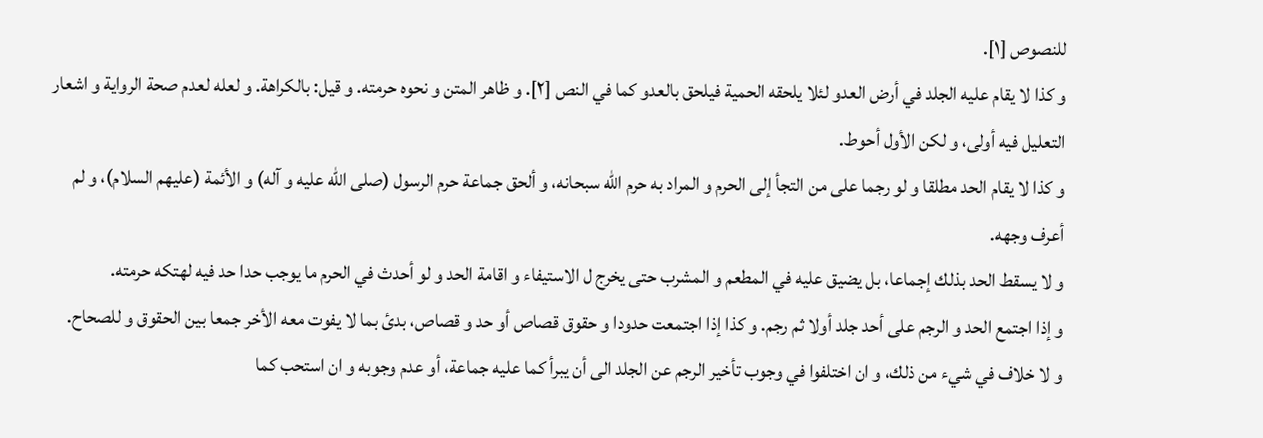للنصوص [١].
و كذا لا يقام عليه الجلد في أرض العدو لئلا يلحقه الحمية فيلحق بالعدو كما في النص [٢]. و ظاهر المتن و نحوه حرمته. و قيل: بالكراهة. و لعله لعدم صحة الرواية و اشعار التعليل فيه أولى، و لكن الأول أحوط.
و كذا لا يقام الحد مطلقا و لو رجما على من التجأ إلى الحرم و المراد به حرم اللّٰه سبحانه، و ألحق جماعة حرم الرسول (صلى اللّٰه عليه و آله) و الأئمة (عليهم السلام)، و لم أعرف وجهه.
و لا يسقط الحد بذلك إجماعا، بل يضيق عليه في المطعم و المشرب حتى يخرج ل الاستيفاء و اقامة الحد و لو أحدث في الحرم ما يوجب حدا حد فيه لهتكه حرمته.
و إذا اجتمع الحد و الرجم على أحد جلد أولا ثم رجم. و كذا إذا اجتمعت حدودا و حقوق قصاص أو حد و قصاص، بدئ بما لا يفوت معه الأخر جمعا بين الحقوق و للصحاح.
و لا خلاف في شيء من ذلك، و ان اختلفوا في وجوب تأخير الرجم عن الجلد الى أن يبرأ كما عليه جماعة، أو عدم وجوبه و ان استحب كما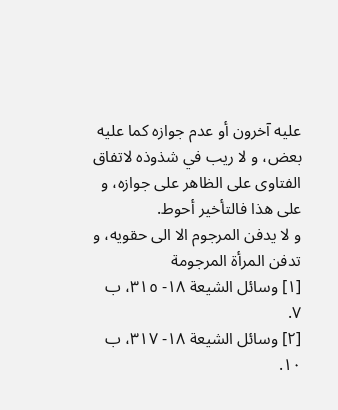عليه آخرون أو عدم جوازه كما عليه بعض، و لا ريب في شذوذه لاتفاق الفتاوى على الظاهر على جوازه، و على هذا فالتأخير أحوط.
و لا يدفن المرجوم الا الى حقويه، و تدفن المرأة المرجومة
[١] وسائل الشيعة ١٨- ٣١٥، ب ٧.
[٢] وسائل الشيعة ١٨- ٣١٧، ب ١٠.